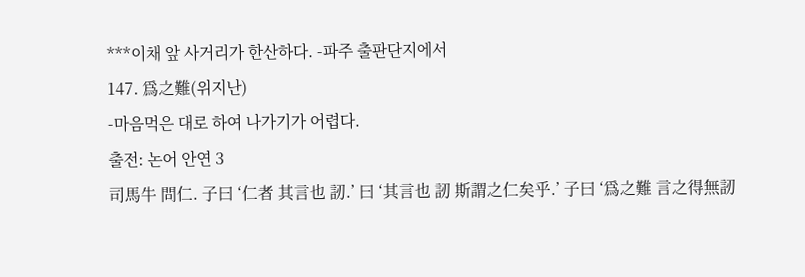***이채 앞 사거리가 한산하다. -파주 출판단지에서
147. 爲之難(위지난)
-마음먹은 대로 하여 나가기가 어렵다.
출전: 논어 안연 3
司馬牛 問仁. 子曰 ‘仁者 其言也 訒.’ 曰 ‘其言也 訒 斯謂之仁矣乎.’ 子曰 ‘爲之難 言之得無訒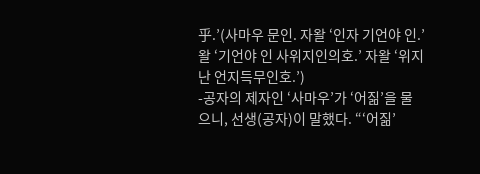乎.’(사마우 문인. 자왈 ‘인자 기언야 인.’ 왈 ‘기언야 인 사위지인의호.’ 자왈 ‘위지난 언지득무인호.’)
-공자의 제자인 ‘사마우’가 ‘어짊’을 물으니, 선생(공자)이 말했다. “‘어짊’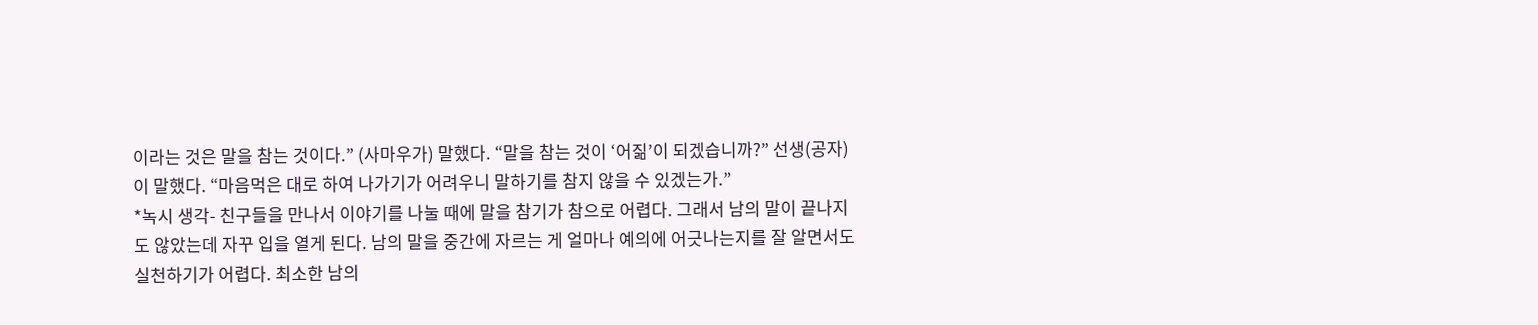이라는 것은 말을 참는 것이다.” (사마우가) 말했다. “말을 참는 것이 ‘어짊’이 되겠습니까?” 선생(공자)이 말했다. “마음먹은 대로 하여 나가기가 어려우니 말하기를 참지 않을 수 있겠는가.”
*녹시 생각- 친구들을 만나서 이야기를 나눌 때에 말을 참기가 참으로 어렵다. 그래서 남의 말이 끝나지도 않았는데 자꾸 입을 열게 된다. 남의 말을 중간에 자르는 게 얼마나 예의에 어긋나는지를 잘 알면서도 실천하기가 어렵다. 최소한 남의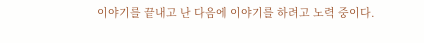이야기를 끝내고 난 다음에 이야기를 하려고 노력 중이다.